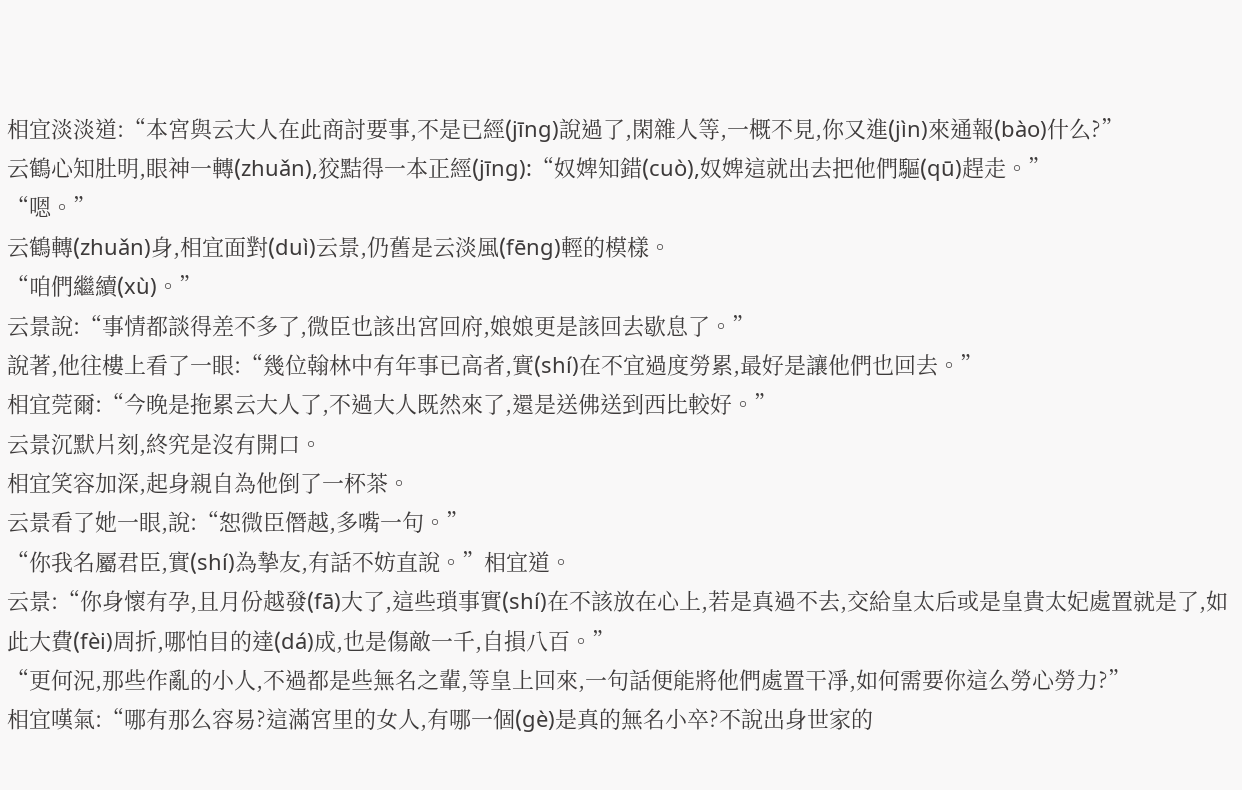相宜淡淡道:“本宮與云大人在此商討要事,不是已經(jīng)說過了,閑雜人等,一概不見,你又進(jìn)來通報(bào)什么?”
云鶴心知肚明,眼神一轉(zhuǎn),狡黠得一本正經(jīng):“奴婢知錯(cuò),奴婢這就出去把他們驅(qū)趕走。”
“嗯。”
云鶴轉(zhuǎn)身,相宜面對(duì)云景,仍舊是云淡風(fēng)輕的模樣。
“咱們繼續(xù)。”
云景說:“事情都談得差不多了,微臣也該出宮回府,娘娘更是該回去歇息了。”
說著,他往樓上看了一眼:“幾位翰林中有年事已高者,實(shí)在不宜過度勞累,最好是讓他們也回去。”
相宜莞爾:“今晚是拖累云大人了,不過大人既然來了,還是送佛送到西比較好。”
云景沉默片刻,終究是沒有開口。
相宜笑容加深,起身親自為他倒了一杯茶。
云景看了她一眼,說:“恕微臣僭越,多嘴一句。”
“你我名屬君臣,實(shí)為摯友,有話不妨直說。”相宜道。
云景:“你身懷有孕,且月份越發(fā)大了,這些瑣事實(shí)在不該放在心上,若是真過不去,交給皇太后或是皇貴太妃處置就是了,如此大費(fèi)周折,哪怕目的達(dá)成,也是傷敵一千,自損八百。”
“更何況,那些作亂的小人,不過都是些無名之輩,等皇上回來,一句話便能將他們處置干凈,如何需要你這么勞心勞力?”
相宜嘆氣:“哪有那么容易?這滿宮里的女人,有哪一個(gè)是真的無名小卒?不說出身世家的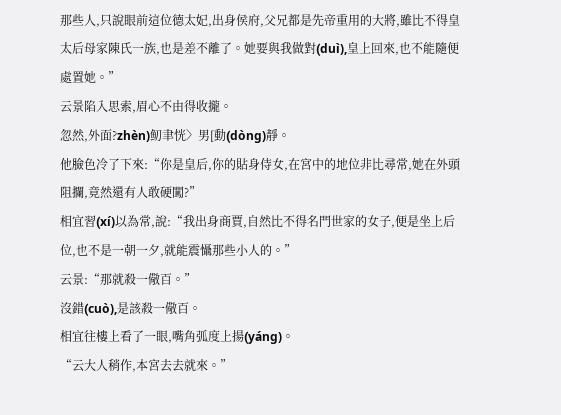那些人,只說眼前這位德太妃,出身侯府,父兄都是先帝重用的大將,雖比不得皇太后母家陳氏一族,也是差不離了。她要與我做對(duì),皇上回來,也不能隨便處置她。”
云景陷入思索,眉心不由得收攏。
忽然,外面?zhèn)鱽聿恍〉男[動(dòng)靜。
他臉色冷了下來:“你是皇后,你的貼身侍女,在宮中的地位非比尋常,她在外頭阻攔,竟然還有人敢硬闖?”
相宜習(xí)以為常,說:“我出身商賈,自然比不得名門世家的女子,便是坐上后位,也不是一朝一夕,就能震懾那些小人的。”
云景:“那就殺一儆百。”
沒錯(cuò),是該殺一儆百。
相宜往樓上看了一眼,嘴角弧度上揚(yáng)。
“云大人稍作,本宮去去就來。”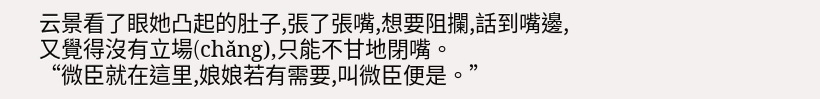云景看了眼她凸起的肚子,張了張嘴,想要阻攔,話到嘴邊,又覺得沒有立場(chǎng),只能不甘地閉嘴。
“微臣就在這里,娘娘若有需要,叫微臣便是。”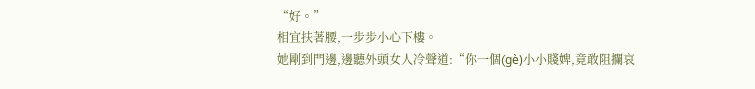“好。”
相宜扶著腰,一步步小心下樓。
她剛到門邊,邊聽外頭女人冷聲道:“你一個(gè)小小賤婢,竟敢阻攔哀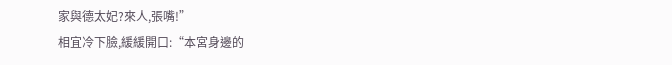家與德太妃?來人,張嘴!”
相宜冷下臉,緩緩開口:“本宮身邊的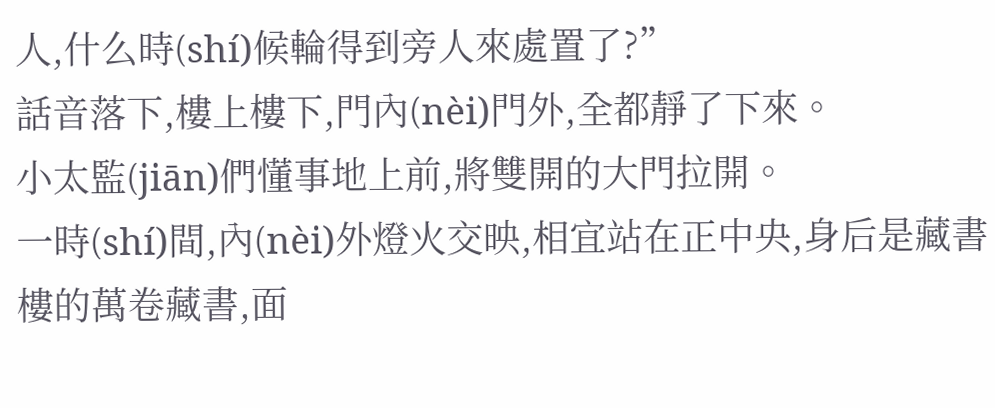人,什么時(shí)候輪得到旁人來處置了?”
話音落下,樓上樓下,門內(nèi)門外,全都靜了下來。
小太監(jiān)們懂事地上前,將雙開的大門拉開。
一時(shí)間,內(nèi)外燈火交映,相宜站在正中央,身后是藏書樓的萬卷藏書,面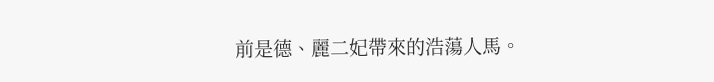前是德、麗二妃帶來的浩蕩人馬。